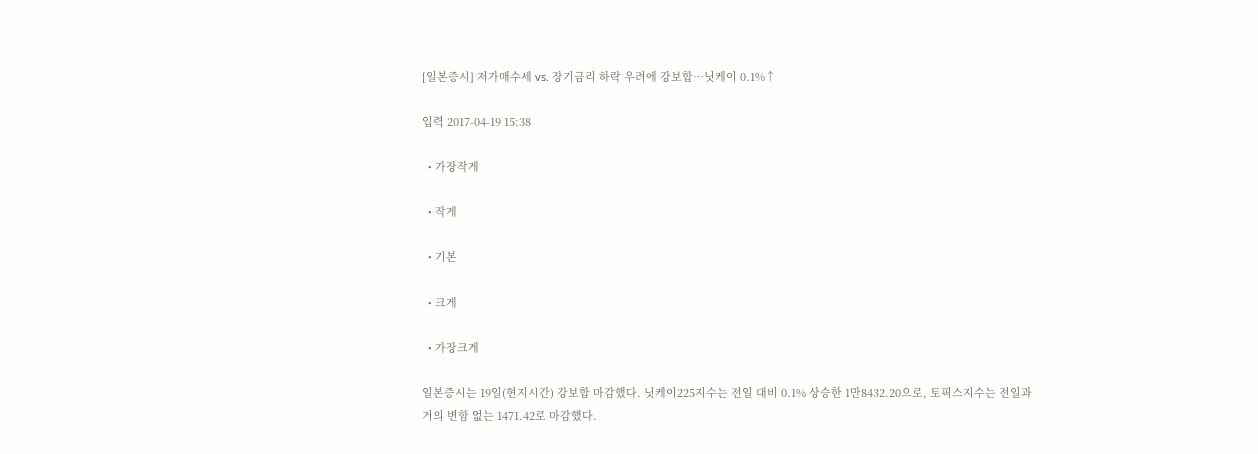[일본증시] 저가매수세 vs. 장기금리 하락 우려에 강보합…닛케이 0.1%↑

입력 2017-04-19 15:38

  • 가장작게

  • 작게

  • 기본

  • 크게

  • 가장크게

일본증시는 19일(현지시간) 강보합 마감했다. 닛케이225지수는 전일 대비 0.1% 상승한 1만8432.20으로, 토픽스지수는 전일과 거의 변함 없는 1471.42로 마감했다.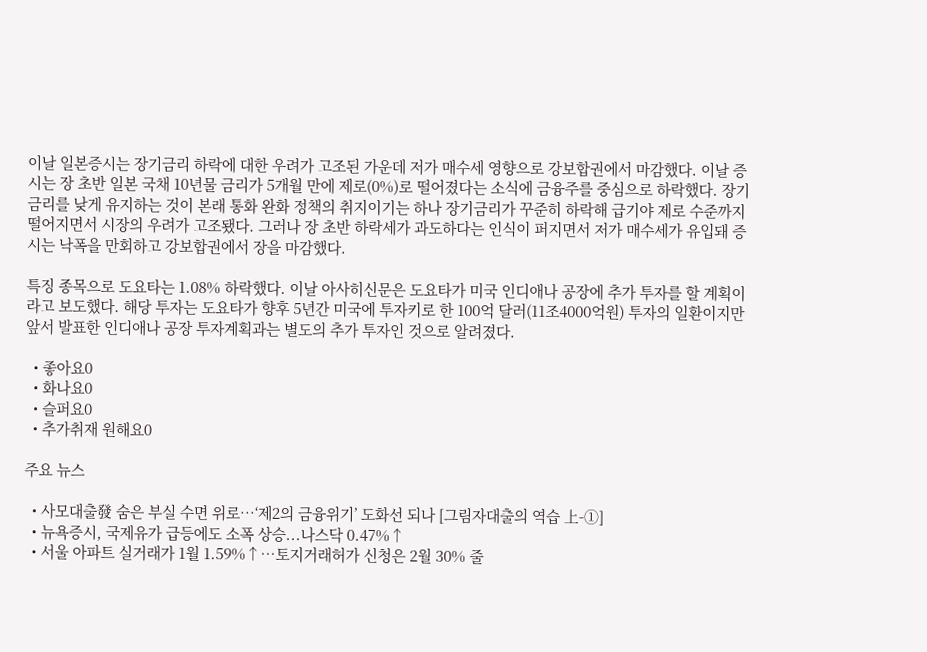이날 일본증시는 장기금리 하락에 대한 우려가 고조된 가운데 저가 매수세 영향으로 강보합권에서 마감했다. 이날 증시는 장 초반 일본 국채 10년물 금리가 5개월 만에 제로(0%)로 떨어졌다는 소식에 금융주를 중심으로 하락했다. 장기금리를 낮게 유지하는 것이 본래 통화 완화 정책의 취지이기는 하나 장기금리가 꾸준히 하락해 급기야 제로 수준까지 떨어지면서 시장의 우려가 고조됐다. 그러나 장 초반 하락세가 과도하다는 인식이 퍼지면서 저가 매수세가 유입돼 증시는 낙폭을 만회하고 강보합권에서 장을 마감했다.

특징 종목으로 도요타는 1.08% 하락했다. 이날 아사히신문은 도요타가 미국 인디애나 공장에 추가 투자를 할 계획이라고 보도했다. 해당 투자는 도요타가 향후 5년간 미국에 투자키로 한 100억 달러(11조4000억원) 투자의 일환이지만 앞서 발표한 인디애나 공장 투자계획과는 별도의 추가 투자인 것으로 알려졌다.

  • 좋아요0
  • 화나요0
  • 슬퍼요0
  • 추가취재 원해요0

주요 뉴스

  • 사모대출發 숨은 부실 수면 위로…‘제2의 금융위기’ 도화선 되나 [그림자대출의 역습 上-①]
  • 뉴욕증시, 국제유가 급등에도 소폭 상승...나스닥 0.47%↑
  • 서울 아파트 실거래가 1월 1.59%↑…토지거래허가 신청은 2월 30% 줄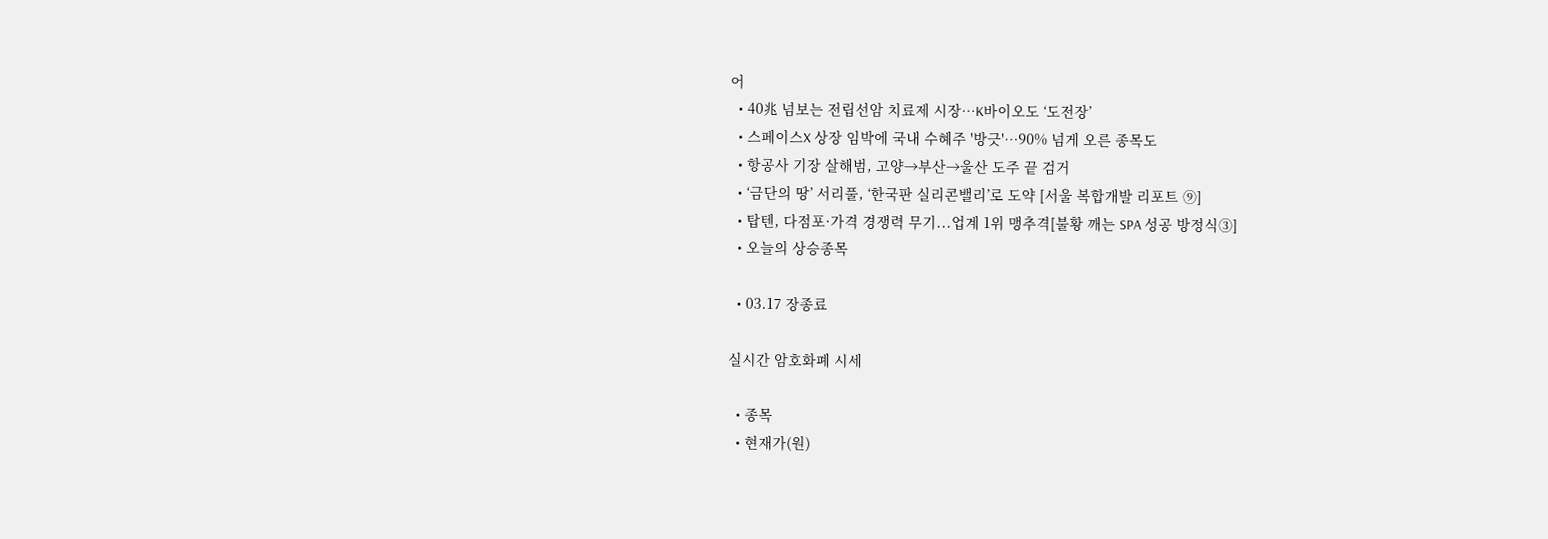어
  • 40兆 넘보는 전립선암 치료제 시장…K바이오도 ‘도전장’
  • 스페이스X 상장 임박에 국내 수혜주 '방긋'…90% 넘게 오른 종목도
  • 항공사 기장 살해범, 고양→부산→울산 도주 끝 검거
  • ‘금단의 땅’ 서리풀, ‘한국판 실리콘밸리’로 도약 [서울 복합개발 리포트 ⑨]
  • 탑텐, 다점포·가격 경쟁력 무기...업계 1위 맹추격[불황 깨는 SPA 성공 방정식③]
  • 오늘의 상승종목

  • 03.17 장종료

실시간 암호화폐 시세

  • 종목
  • 현재가(원)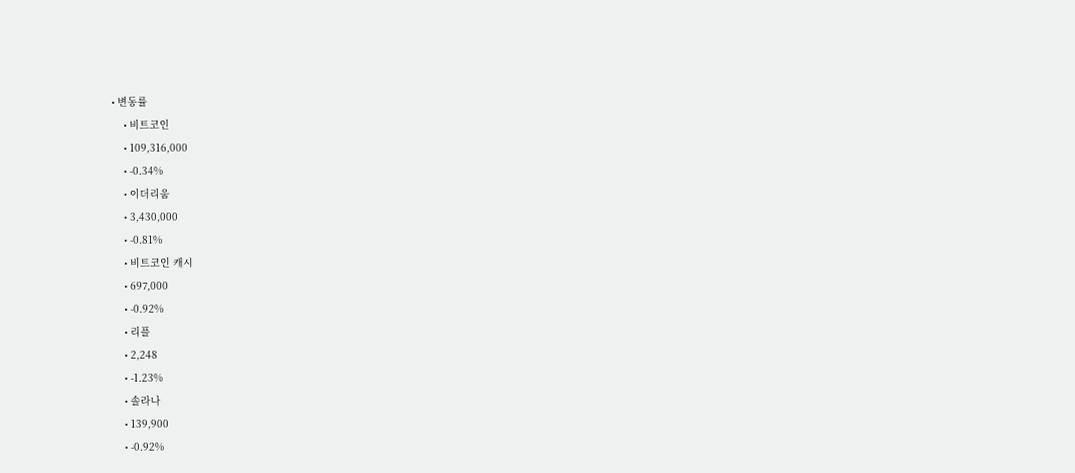• 변동률
    • 비트코인
    • 109,316,000
    • -0.34%
    • 이더리움
    • 3,430,000
    • -0.81%
    • 비트코인 캐시
    • 697,000
    • -0.92%
    • 리플
    • 2,248
    • -1.23%
    • 솔라나
    • 139,900
    • -0.92%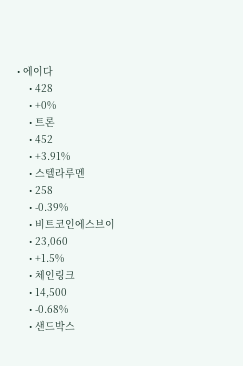• 에이다
    • 428
    • +0%
    • 트론
    • 452
    • +3.91%
    • 스텔라루멘
    • 258
    • -0.39%
    • 비트코인에스브이
    • 23,060
    • +1.5%
    • 체인링크
    • 14,500
    • -0.68%
    • 샌드박스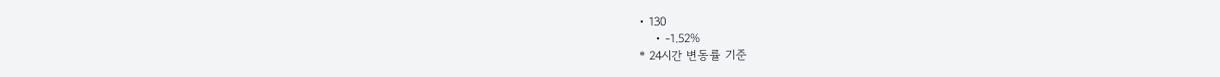• 130
    • -1.52%
* 24시간 변동률 기준